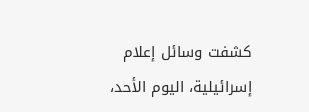كشفت وسائل إعلام إسرائيلية، اليوم الأحد،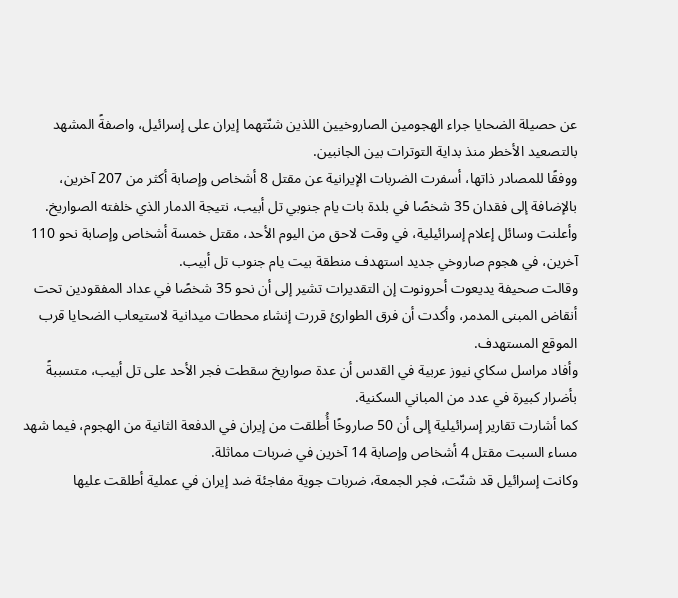عن حصيلة الضحايا جراء الهجومين الصاروخيين اللذين شنّتهما إيران على إسرائيل، واصفةً المشهد بالتصعيد الأخطر منذ بداية التوترات بين الجانبين.
ووفقًا للمصادر ذاتها، أسفرت الضربات الإيرانية عن مقتل 8 أشخاص وإصابة أكثر من 207 آخرين، بالإضافة إلى فقدان 35 شخصًا في بلدة بات يام جنوبي تل أبيب، نتيجة الدمار الذي خلفته الصواريخ.
وأعلنت وسائل إعلام إسرائيلية، في وقت لاحق من اليوم الأحد، مقتل خمسة أشخاص وإصابة نحو 110 آخرين، في هجوم صاروخي جديد استهدف منطقة بيت يام جنوب تل أبيب.
وقالت صحيفة يديعوت أحرونوت إن التقديرات تشير إلى أن نحو 35 شخصًا في عداد المفقودين تحت أنقاض المبنى المدمر، وأكدت أن فرق الطوارئ قررت إنشاء محطات ميدانية لاستيعاب الضحايا قرب الموقع المستهدف.
وأفاد مراسل سكاي نيوز عربية في القدس أن عدة صواريخ سقطت فجر الأحد على تل أبيب، متسببةً بأضرار كبيرة في عدد من المباني السكنية.
كما أشارت تقارير إسرائيلية إلى أن 50 صاروخًا أُطلقت من إيران في الدفعة الثانية من الهجوم، فيما شهد مساء السبت مقتل 4 أشخاص وإصابة 14 آخرين في ضربات مماثلة.
وكانت إسرائيل قد شنّت، فجر الجمعة، ضربات جوية مفاجئة ضد إيران في عملية أطلقت عليها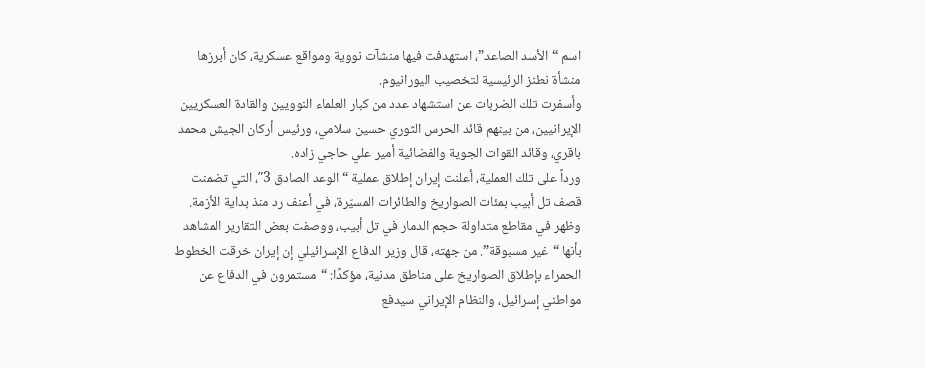اسم “الأسد الصاعد”، استهدفت فيها منشآت نووية ومواقع عسكرية، كان أبرزها منشأة نطنز الرئيسية لتخصيب اليورانيوم.
وأسفرت تلك الضربات عن استشهاد عدد من كبار العلماء النوويين والقادة العسكريين الإيرانيين، من بينهم قائد الحرس الثوري حسين سلامي، ورئيس أركان الجيش محمد باقري، وقائد القوات الجوية والفضائية أمير علي حاجي زاده.
ورداً على تلك العملية، أعلنت إيران إطلاق عملية “الوعد الصادق 3″، التي تضمنت قصف تل أبيب بمئات الصواريخ والطائرات المسيّرة، في أعنف رد منذ بداية الأزمة.
وظهر في مقاطع متداولة حجم الدمار في تل أبيب، ووصفت بعض التقارير المشاهد بأنها “غير مسبوقة”. من جهته، قال وزير الدفاع الإسرائيلي إن إيران خرقت الخطوط الحمراء بإطلاق الصواريخ على مناطق مدنية، مؤكدًا: “مستمرون في الدفاع عن مواطني إسرائيل، والنظام الإيراني سيدفع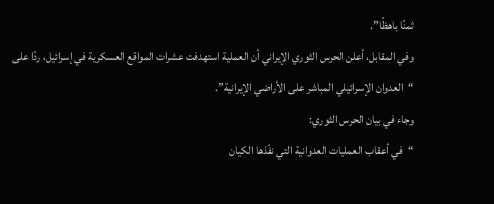ثمنًا باهظًا”.
وفي المقابل، أعلن الحرس الثوري الإيراني أن العملية استهدفت عشرات المواقع العسكرية في إسرائيل، ردًا على “العدوان الإسرائيلي المباشر على الأراضي الإيرانية”.
وجاء في بيان الحرس الثوري:
“في أعقاب العمليات العدوانية التي نفّذها الكيان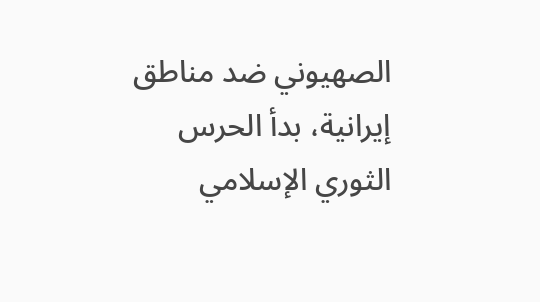الصهيوني ضد مناطق إيرانية، بدأ الحرس الثوري الإسلامي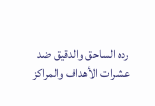رده الساحق والدقيق ضد عشرات الأهداف والمراكز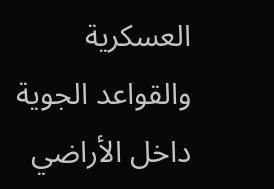العسكرية والقواعد الجوية داخل الأراضي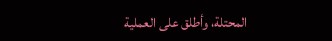المحتلة، وأطلق على العملية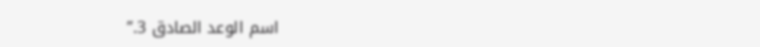اسم الوعد الصادق 3.”